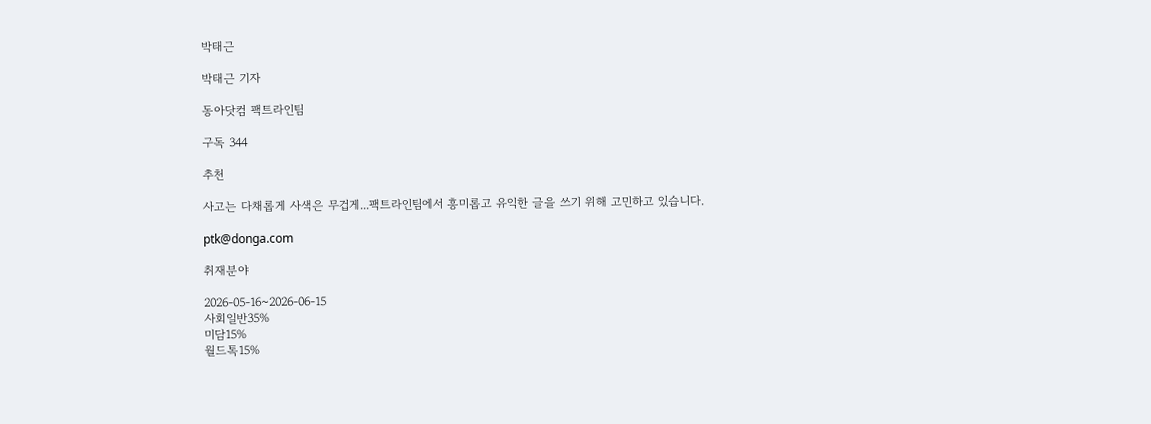박태근

박태근 기자

동아닷컴 팩트라인팀

구독 344

추천

사고는 다채롭게 사색은 무겁게...팩트라인팀에서 흥미롭고 유익한 글을 쓰기 위해 고민하고 있습니다.

ptk@donga.com

취재분야

2026-05-16~2026-06-15
사회일반35%
미담15%
월드톡15%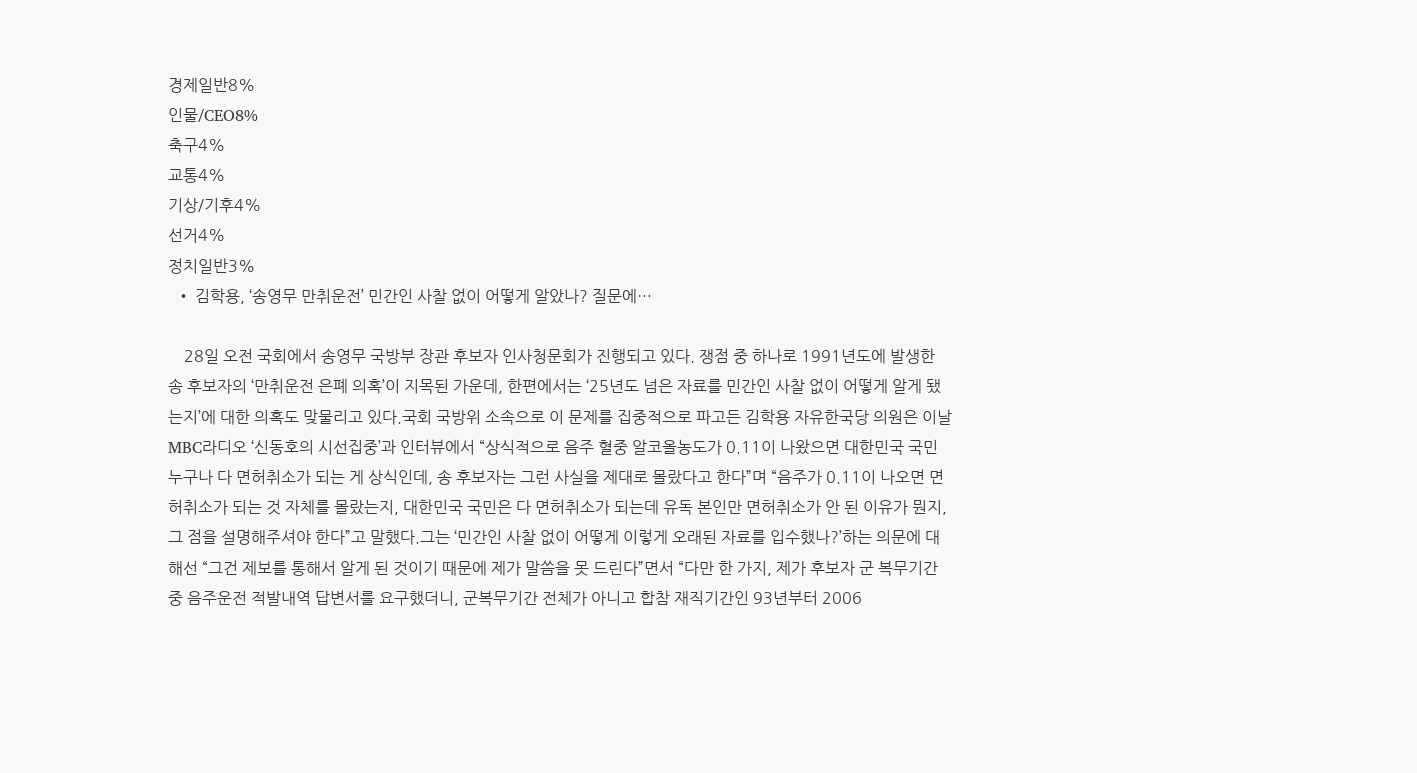경제일반8%
인물/CEO8%
축구4%
교통4%
기상/기후4%
선거4%
정치일반3%
  • 김학용, ‘송영무 만취운전’ 민간인 사찰 없이 어떻게 알았나? 질문에…

    28일 오전 국회에서 송영무 국방부 장관 후보자 인사청문회가 진행되고 있다. 쟁점 중 하나로 1991년도에 발생한 송 후보자의 ‘만취운전 은폐 의혹’이 지목된 가운데, 한편에서는 ‘25년도 넘은 자료를 민간인 사찰 없이 어떻게 알게 됐는지’에 대한 의혹도 맞물리고 있다.국회 국방위 소속으로 이 문제를 집중적으로 파고든 김학용 자유한국당 의원은 이날 MBC라디오 ‘신동호의 시선집중’과 인터뷰에서 “상식적으로 음주 혈중 알코올농도가 0.11이 나왔으면 대한민국 국민 누구나 다 면허취소가 되는 게 상식인데, 송 후보자는 그런 사실을 제대로 몰랐다고 한다”며 “음주가 0.11이 나오면 면허취소가 되는 것 자체를 몰랐는지, 대한민국 국민은 다 면허취소가 되는데 유독 본인만 면허취소가 안 된 이유가 뭔지, 그 점을 설명해주셔야 한다”고 말했다.그는 ‘민간인 사찰 없이 어떻게 이렇게 오래된 자료를 입수했나?’하는 의문에 대해선 “그건 제보를 통해서 알게 된 것이기 때문에 제가 말씀을 못 드린다”면서 “다만 한 가지, 제가 후보자 군 복무기간 중 음주운전 적발내역 답변서를 요구했더니, 군복무기간 전체가 아니고 합참 재직기간인 93년부터 2006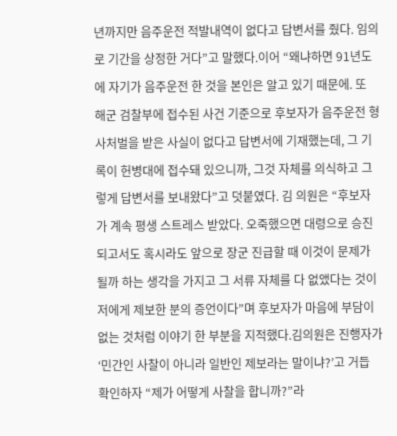년까지만 음주운전 적발내역이 없다고 답변서를 줬다. 임의로 기간을 상정한 거다”고 말했다.이어 “왜냐하면 91년도에 자기가 음주운전 한 것을 본인은 알고 있기 때문에. 또 해군 검찰부에 접수된 사건 기준으로 후보자가 음주운전 형사처벌을 받은 사실이 없다고 답변서에 기재했는데, 그 기록이 헌병대에 접수돼 있으니까, 그것 자체를 의식하고 그렇게 답변서를 보내왔다”고 덧붙였다. 김 의원은 “후보자가 계속 평생 스트레스 받았다. 오죽했으면 대령으로 승진되고서도 혹시라도 앞으로 장군 진급할 때 이것이 문제가 될까 하는 생각을 가지고 그 서류 자체를 다 없앴다는 것이 저에게 제보한 분의 증언이다”며 후보자가 마음에 부담이 없는 것처럼 이야기 한 부분을 지적했다.김의원은 진행자가 ‘민간인 사찰이 아니라 일반인 제보라는 말이냐?’고 거듭 확인하자 “제가 어떻게 사찰을 합니까?”라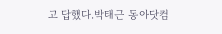고 답했다.박태근 동아닷컴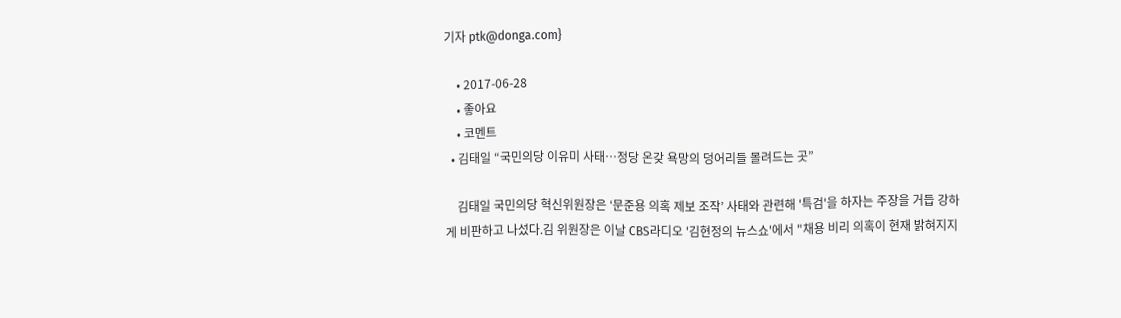기자 ptk@donga.com}

    • 2017-06-28
    • 좋아요
    • 코멘트
  • 김태일 “국민의당 이유미 사태…정당 온갖 욕망의 덩어리들 몰려드는 곳”

    김태일 국민의당 혁신위원장은 ‘문준용 의혹 제보 조작’ 사태와 관련해 '특검'을 하자는 주장을 거듭 강하게 비판하고 나섰다.김 위원장은 이날 CBS라디오 '김현정의 뉴스쇼'에서 "채용 비리 의혹이 현재 밝혀지지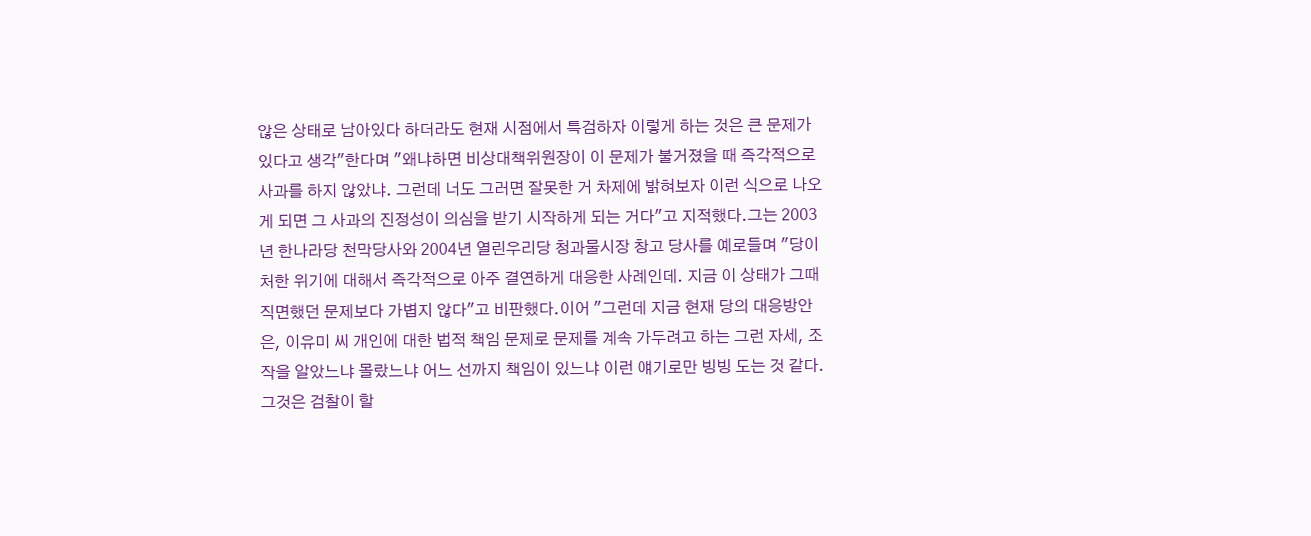않은 상태로 남아있다 하더라도 현재 시점에서 특검하자 이렇게 하는 것은 큰 문제가 있다고 생각"한다며 "왜냐하면 비상대책위원장이 이 문제가 불거졌을 때 즉각적으로 사과를 하지 않았냐. 그런데 너도 그러면 잘못한 거 차제에 밝혀보자 이런 식으로 나오게 되면 그 사과의 진정성이 의심을 받기 시작하게 되는 거다"고 지적했다.그는 2003년 한나라당 천막당사와 2004년 열린우리당 청과물시장 창고 당사를 예로들며 "당이 처한 위기에 대해서 즉각적으로 아주 결연하게 대응한 사례인데. 지금 이 상태가 그때 직면했던 문제보다 가볍지 않다"고 비판했다.이어 "그런데 지금 현재 당의 대응방안은, 이유미 씨 개인에 대한 법적 책임 문제로 문제를 계속 가두려고 하는 그런 자세, 조작을 알았느냐 몰랐느냐 어느 선까지 책임이 있느냐 이런 얘기로만 빙빙 도는 것 같다. 그것은 검찰이 할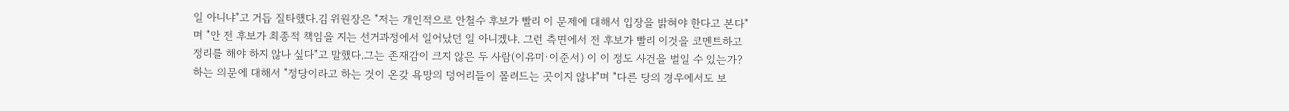일 아니냐"고 거듭 질타했다.김 위원장은 "저는 개인적으로 안철수 후보가 빨리 이 문제에 대해서 입장을 밝혀야 한다고 본다"며 "안 전 후보가 최종적 책임을 지는 선거과정에서 일어났던 일 아니겠냐. 그런 측면에서 전 후보가 빨리 이것을 코멘트하고 정리를 해야 하지 않나 싶다"고 말했다.그는 존재감이 크지 않은 두 사람(이유미·이준서) 이 이 정도 사건을 벌일 수 있는가?하는 의문에 대해서 "정당이라고 하는 것이 온갖 욕망의 덩어리들이 몰려드는 곳이지 않냐"며 "다른 당의 경우에서도 보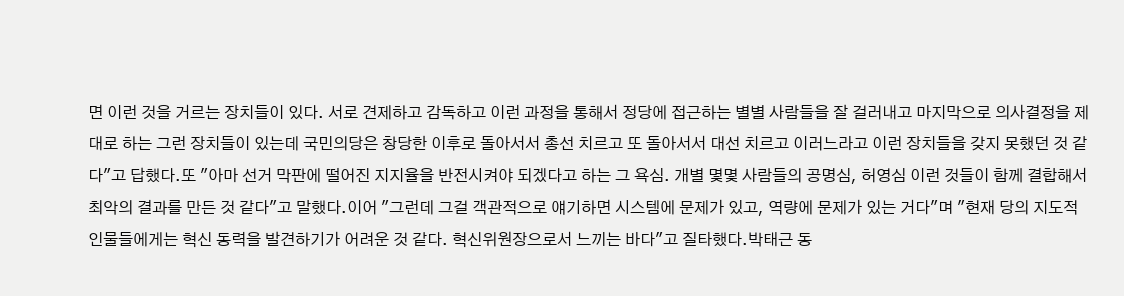면 이런 것을 거르는 장치들이 있다. 서로 견제하고 감독하고 이런 과정을 통해서 정당에 접근하는 별별 사람들을 잘 걸러내고 마지막으로 의사결정을 제대로 하는 그런 장치들이 있는데 국민의당은 창당한 이후로 돌아서서 총선 치르고 또 돌아서서 대선 치르고 이러느라고 이런 장치들을 갖지 못했던 것 같다"고 답했다.또 "아마 선거 막판에 떨어진 지지율을 반전시켜야 되겠다고 하는 그 욕심. 개별 몇몇 사람들의 공명심, 허영심 이런 것들이 함께 결합해서 최악의 결과를 만든 것 같다"고 말했다.이어 "그런데 그걸 객관적으로 얘기하면 시스템에 문제가 있고, 역량에 문제가 있는 거다"며 "현재 당의 지도적 인물들에게는 혁신 동력을 발견하기가 어려운 것 같다. 혁신위원장으로서 느끼는 바다"고 질타했다.박태근 동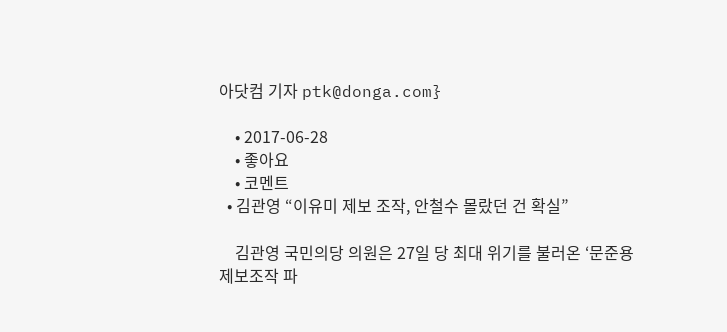아닷컴 기자 ptk@donga.com}

    • 2017-06-28
    • 좋아요
    • 코멘트
  • 김관영 “이유미 제보 조작, 안철수 몰랐던 건 확실”

    김관영 국민의당 의원은 27일 당 최대 위기를 불러온 ‘문준용 제보조작 파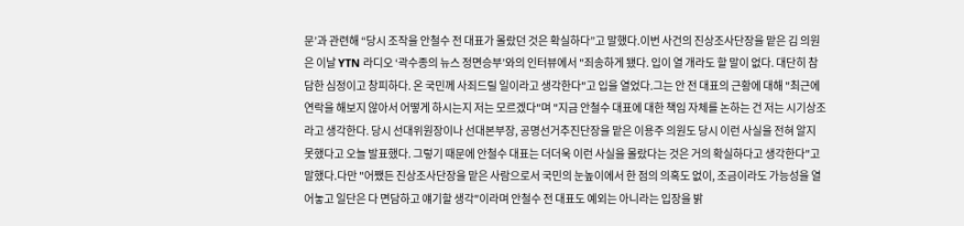문’과 관련해 “당시 조작을 안철수 전 대표가 몰랐던 것은 확실하다”고 말했다.이번 사건의 진상조사단장을 맡은 김 의원은 이날 YTN 라디오 ‘곽수종의 뉴스 정면승부’와의 인터뷰에서 "죄송하게 됐다. 입이 열 개라도 할 말이 없다. 대단히 참담한 심정이고 창피하다. 온 국민께 사죄드릴 일이라고 생각한다"고 입을 열었다.그는 안 전 대표의 근황에 대해 "최근에 연락을 해보지 않아서 어떻게 하시는지 저는 모르겠다"며 "지금 안철수 대표에 대한 책임 자체를 논하는 건 저는 시기상조라고 생각한다. 당시 선대위원장이나 선대본부장, 공명선거추진단장을 맡은 이용주 의원도 당시 이런 사실을 전혀 알지 못했다고 오늘 발표했다. 그렇기 때문에 안철수 대표는 더더욱 이런 사실을 몰랐다는 것은 거의 확실하다고 생각한다"고 말했다.다만 "어쨌든 진상조사단장을 맡은 사람으로서 국민의 눈높이에서 한 점의 의혹도 없이, 조금이라도 가능성을 열어놓고 일단은 다 면담하고 얘기할 생각"이라며 안철수 전 대표도 예외는 아니라는 입장을 밝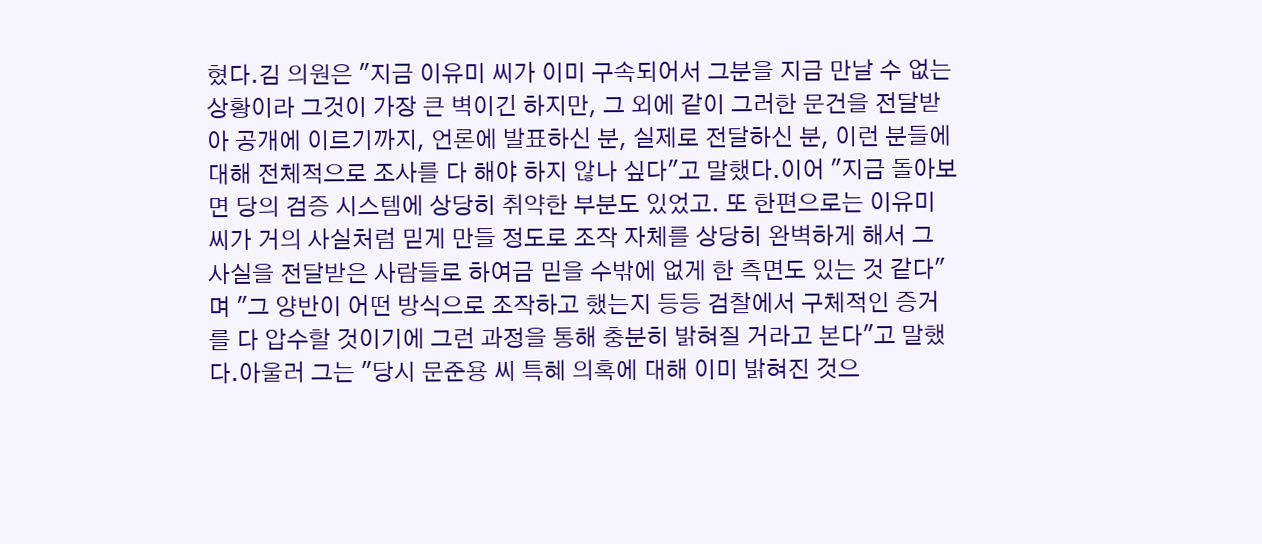혔다.김 의원은 "지금 이유미 씨가 이미 구속되어서 그분을 지금 만날 수 없는 상황이라 그것이 가장 큰 벽이긴 하지만, 그 외에 같이 그러한 문건을 전달받아 공개에 이르기까지, 언론에 발표하신 분, 실제로 전달하신 분, 이런 분들에 대해 전체적으로 조사를 다 해야 하지 않나 싶다"고 말했다.이어 "지금 돌아보면 당의 검증 시스템에 상당히 취약한 부분도 있었고. 또 한편으로는 이유미 씨가 거의 사실처럼 믿게 만들 정도로 조작 자체를 상당히 완벽하게 해서 그 사실을 전달받은 사람들로 하여금 믿을 수밖에 없게 한 측면도 있는 것 같다"며 "그 양반이 어떤 방식으로 조작하고 했는지 등등 검찰에서 구체적인 증거를 다 압수할 것이기에 그런 과정을 통해 충분히 밝혀질 거라고 본다"고 말했다.아울러 그는 "당시 문준용 씨 특혜 의혹에 대해 이미 밝혀진 것으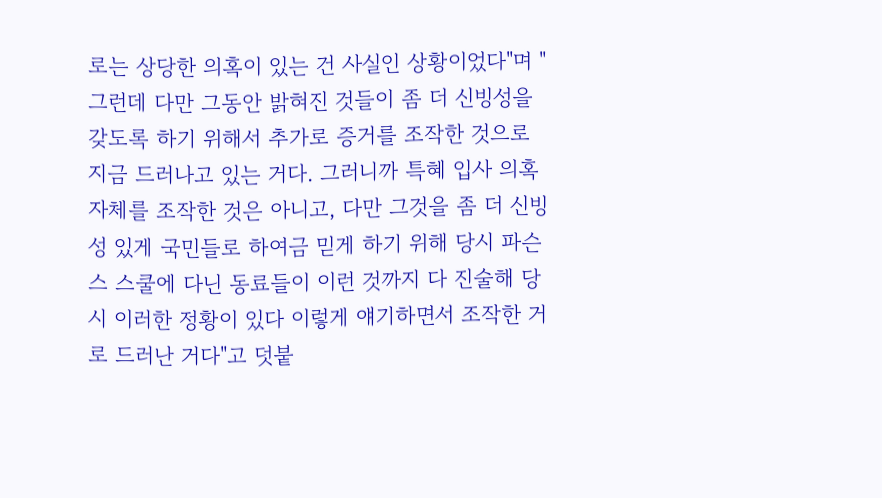로는 상당한 의혹이 있는 건 사실인 상황이었다"며 "그런데 다만 그동안 밝혀진 것들이 좀 더 신빙성을 갖도록 하기 위해서 추가로 증거를 조작한 것으로 지금 드러나고 있는 거다. 그러니까 특혜 입사 의혹 자체를 조작한 것은 아니고, 다만 그것을 좀 더 신빙성 있게 국민들로 하여금 믿게 하기 위해 당시 파슨스 스쿨에 다닌 동료들이 이런 것까지 다 진술해 당시 이러한 정황이 있다 이렇게 얘기하면서 조작한 거로 드러난 거다"고 덧붙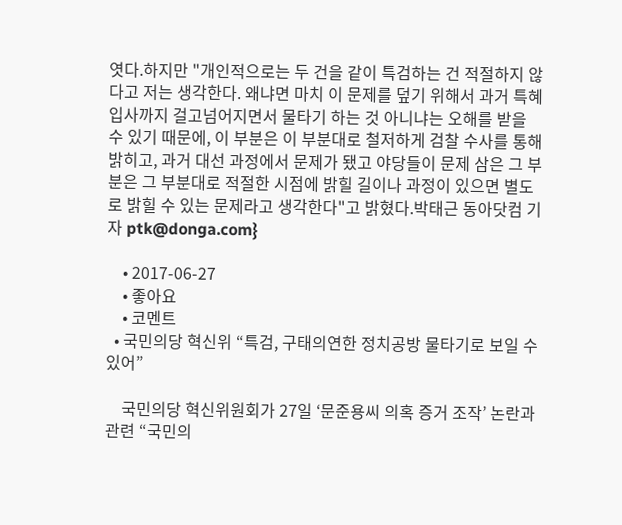엿다.하지만 "개인적으로는 두 건을 같이 특검하는 건 적절하지 않다고 저는 생각한다. 왜냐면 마치 이 문제를 덮기 위해서 과거 특혜 입사까지 걸고넘어지면서 물타기 하는 것 아니냐는 오해를 받을 수 있기 때문에, 이 부분은 이 부분대로 철저하게 검찰 수사를 통해 밝히고, 과거 대선 과정에서 문제가 됐고 야당들이 문제 삼은 그 부분은 그 부분대로 적절한 시점에 밝힐 길이나 과정이 있으면 별도로 밝힐 수 있는 문제라고 생각한다"고 밝혔다.박태근 동아닷컴 기자 ptk@donga.com}

    • 2017-06-27
    • 좋아요
    • 코멘트
  • 국민의당 혁신위 “특검, 구태의연한 정치공방 물타기로 보일 수 있어”

    국민의당 혁신위원회가 27일 ‘문준용씨 의혹 증거 조작’ 논란과 관련 “국민의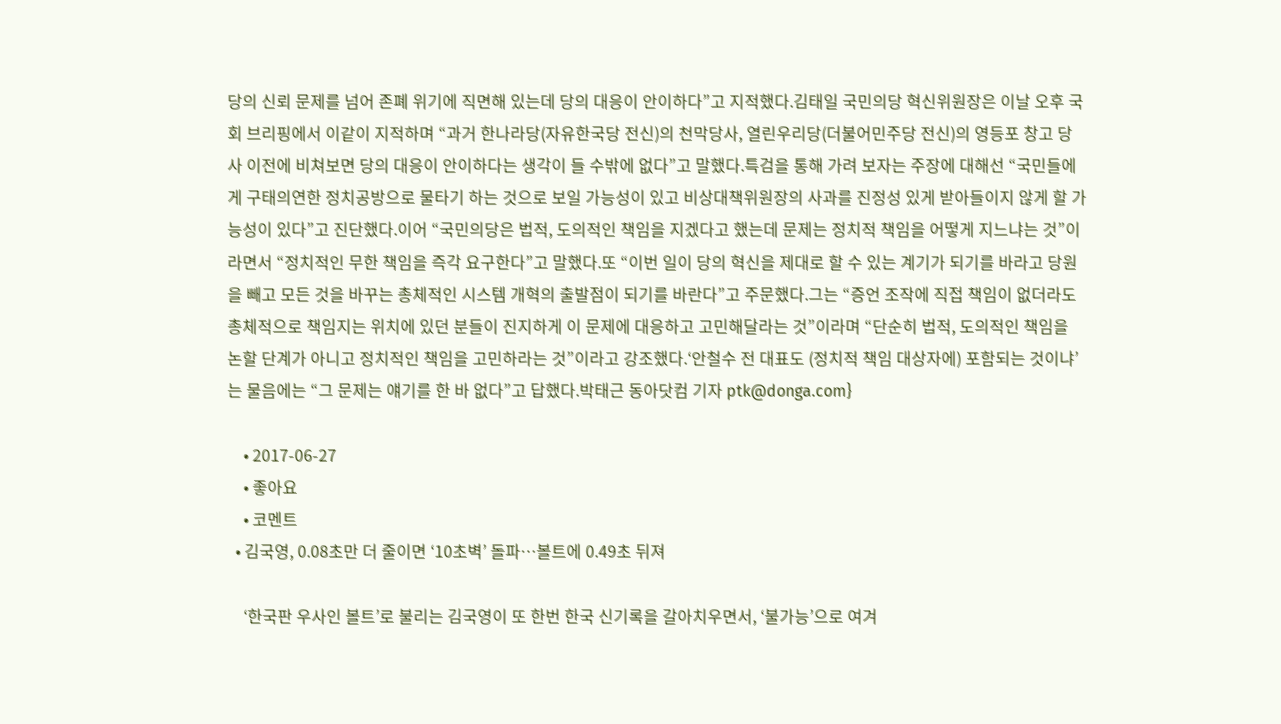당의 신뢰 문제를 넘어 존폐 위기에 직면해 있는데 당의 대응이 안이하다”고 지적했다.김태일 국민의당 혁신위원장은 이날 오후 국회 브리핑에서 이같이 지적하며 “과거 한나라당(자유한국당 전신)의 천막당사, 열린우리당(더불어민주당 전신)의 영등포 창고 당사 이전에 비쳐보면 당의 대응이 안이하다는 생각이 들 수밖에 없다”고 말했다.특검을 통해 가려 보자는 주장에 대해선 “국민들에게 구태의연한 정치공방으로 물타기 하는 것으로 보일 가능성이 있고 비상대책위원장의 사과를 진정성 있게 받아들이지 않게 할 가능성이 있다”고 진단했다.이어 “국민의당은 법적, 도의적인 책임을 지겠다고 했는데 문제는 정치적 책임을 어떻게 지느냐는 것”이라면서 “정치적인 무한 책임을 즉각 요구한다”고 말했다.또 “이번 일이 당의 혁신을 제대로 할 수 있는 계기가 되기를 바라고 당원을 빼고 모든 것을 바꾸는 총체적인 시스템 개혁의 출발점이 되기를 바란다”고 주문했다.그는 “증언 조작에 직접 책임이 없더라도 총체적으로 책임지는 위치에 있던 분들이 진지하게 이 문제에 대응하고 고민해달라는 것”이라며 “단순히 법적, 도의적인 책임을 논할 단계가 아니고 정치적인 책임을 고민하라는 것”이라고 강조했다.‘안철수 전 대표도 (정치적 책임 대상자에) 포함되는 것이냐’는 물음에는 “그 문제는 얘기를 한 바 없다”고 답했다.박태근 동아닷컴 기자 ptk@donga.com}

    • 2017-06-27
    • 좋아요
    • 코멘트
  • 김국영, 0.08초만 더 줄이면 ‘10초벽’ 돌파…볼트에 0.49초 뒤져

    ‘한국판 우사인 볼트’로 불리는 김국영이 또 한번 한국 신기록을 갈아치우면서, ‘불가능’으로 여겨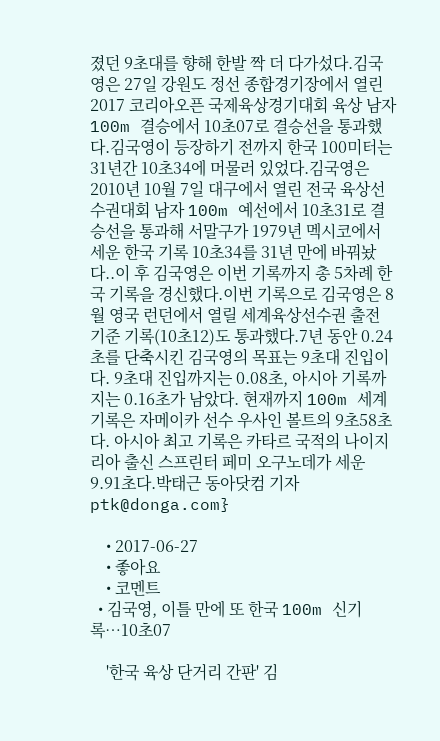졌던 9초대를 향해 한발 짝 더 다가섰다.김국영은 27일 강원도 정선 종합경기장에서 열린 2017 코리아오픈 국제육상경기대회 육상 남자 100m 결승에서 10초07로 결승선을 통과했다.김국영이 등장하기 전까지 한국 100미터는 31년간 10초34에 머물러 있었다.김국영은 2010년 10월 7일 대구에서 열린 전국 육상선수권대회 남자 100m 예선에서 10초31로 결승선을 통과해 서말구가 1979년 멕시코에서 세운 한국 기록 10초34를 31년 만에 바꿔놨다..이 후 김국영은 이번 기록까지 총 5차례 한국 기록을 경신했다.이번 기록으로 김국영은 8월 영국 런던에서 열릴 세계육상선수권 출전 기준 기록(10초12)도 통과했다.7년 동안 0.24초를 단축시킨 김국영의 목표는 9초대 진입이다. 9초대 진입까지는 0.08초, 아시아 기록까지는 0.16초가 남았다. 현재까지 100m 세계기록은 자메이카 선수 우사인 볼트의 9초58초다. 아시아 최고 기록은 카타르 국적의 나이지리아 출신 스프린터 페미 오구노데가 세운 9.91초다.박태근 동아닷컴 기자 ptk@donga.com}

    • 2017-06-27
    • 좋아요
    • 코멘트
  • 김국영, 이틀 만에 또 한국 100m 신기록…10초07

    '한국 육상 단거리 간판' 김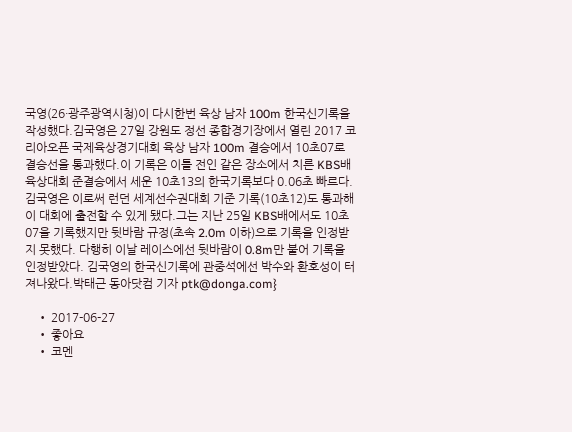국영(26·광주광역시청)이 다시한번 육상 남자 100m 한국신기록을 작성했다.김국영은 27일 강원도 정선 종합경기장에서 열린 2017 코리아오픈 국제육상경기대회 육상 남자 100m 결승에서 10초07로 결승선을 통과했다.이 기록은 이틀 전인 같은 장소에서 치른 KBS배육상대회 준결승에서 세운 10초13의 한국기록보다 0.06초 빠르다.김국영은 이로써 런던 세계선수권대회 기준 기록(10초12)도 통과해 이 대회에 출전할 수 있게 됐다.그는 지난 25일 KBS배에서도 10초07을 기록했지만 뒷바람 규정(초속 2.0m 이하)으로 기록을 인정받지 못했다. 다행히 이날 레이스에선 뒷바람이 0.8m만 불어 기록을 인정받았다. 김국영의 한국신기록에 관중석에선 박수와 환호성이 터져나왔다.박태근 동아닷컴 기자 ptk@donga.com}

    • 2017-06-27
    • 좋아요
    • 코멘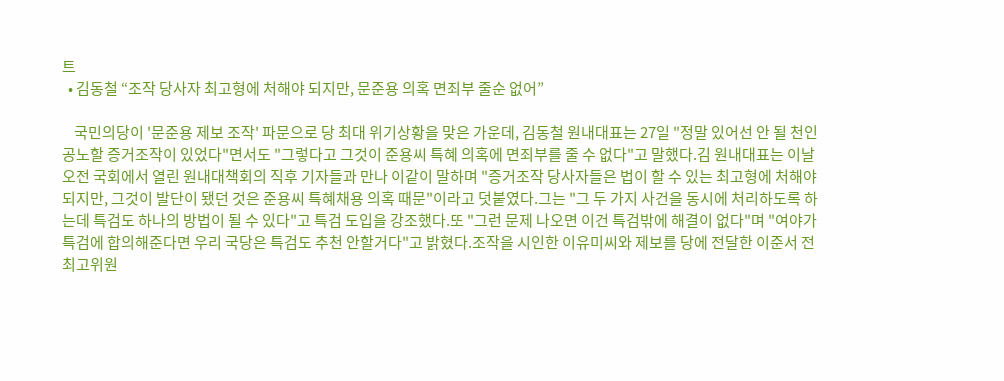트
  • 김동철 “조작 당사자 최고형에 처해야 되지만, 문준용 의혹 면죄부 줄순 없어”

    국민의당이 '문준용 제보 조작' 파문으로 당 최대 위기상황을 맞은 가운데, 김동철 원내대표는 27일 "정말 있어선 안 될 천인공노할 증거조작이 있었다"면서도 "그렇다고 그것이 준용씨 특혜 의혹에 면죄부를 줄 수 없다"고 말했다.김 원내대표는 이날 오전 국회에서 열린 원내대책회의 직후 기자들과 만나 이같이 말하며 "증거조작 당사자들은 법이 할 수 있는 최고형에 처해야 되지만, 그것이 발단이 됐던 것은 준용씨 특혜채용 의혹 때문"이라고 덧붙였다.그는 "그 두 가지 사건을 동시에 처리하도록 하는데 특검도 하나의 방법이 될 수 있다"고 특검 도입을 강조했다.또 "그런 문제 나오면 이건 특검밖에 해결이 없다"며 "여야가 특검에 합의해준다면 우리 국당은 특검도 추천 안할거다"고 밝혔다.조작을 시인한 이유미씨와 제보를 당에 전달한 이준서 전 최고위원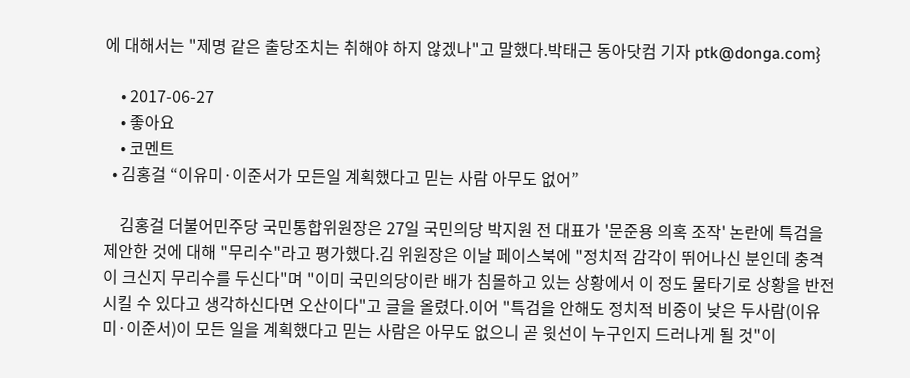에 대해서는 "제명 같은 출당조치는 취해야 하지 않겠나"고 말했다.박태근 동아닷컴 기자 ptk@donga.com}

    • 2017-06-27
    • 좋아요
    • 코멘트
  • 김홍걸 “이유미·이준서가 모든일 계획했다고 믿는 사람 아무도 없어”

    김홍걸 더불어민주당 국민통합위원장은 27일 국민의당 박지원 전 대표가 '문준용 의혹 조작' 논란에 특검을 제안한 것에 대해 "무리수"라고 평가했다.김 위원장은 이날 페이스북에 "정치적 감각이 뛰어나신 분인데 충격이 크신지 무리수를 두신다"며 "이미 국민의당이란 배가 침몰하고 있는 상황에서 이 정도 물타기로 상황을 반전시킬 수 있다고 생각하신다면 오산이다"고 글을 올렸다.이어 "특검을 안해도 정치적 비중이 낮은 두사람(이유미·이준서)이 모든 일을 계획했다고 믿는 사람은 아무도 없으니 곧 윗선이 누구인지 드러나게 될 것"이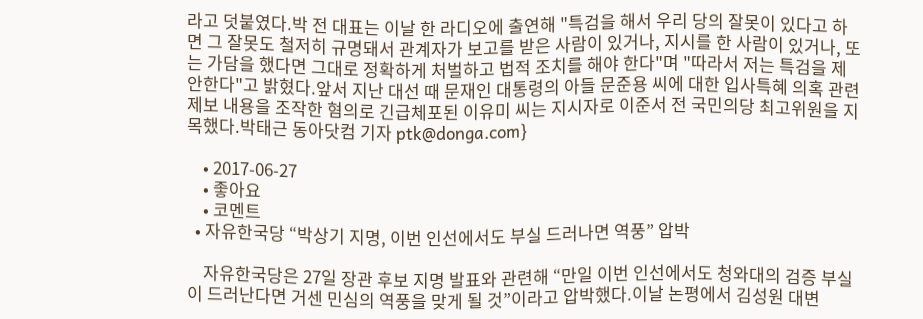라고 덧붙였다.박 전 대표는 이날 한 라디오에 출연해 "특검을 해서 우리 당의 잘못이 있다고 하면 그 잘못도 철저히 규명돼서 관계자가 보고를 받은 사람이 있거나, 지시를 한 사람이 있거나, 또는 가담을 했다면 그대로 정확하게 처벌하고 법적 조치를 해야 한다"며 "따라서 저는 특검을 제안한다"고 밝혔다.앞서 지난 대선 때 문재인 대통령의 아들 문준용 씨에 대한 입사특혜 의혹 관련 제보 내용을 조작한 혐의로 긴급체포된 이유미 씨는 지시자로 이준서 전 국민의당 최고위원을 지목했다.박태근 동아닷컴 기자 ptk@donga.com}

    • 2017-06-27
    • 좋아요
    • 코멘트
  • 자유한국당 “박상기 지명, 이번 인선에서도 부실 드러나면 역풍” 압박

    자유한국당은 27일 장관 후보 지명 발표와 관련해 “만일 이번 인선에서도 청와대의 검증 부실이 드러난다면 거센 민심의 역풍을 맞게 될 것”이라고 압박했다.이날 논평에서 김성원 대변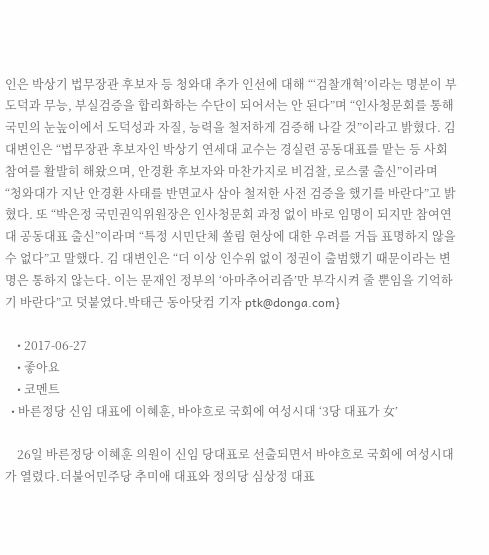인은 박상기 법무장관 후보자 등 청와대 추가 인선에 대해 “‘검찰개혁’이라는 명분이 부도덕과 무능, 부실검증을 합리화하는 수단이 되어서는 안 된다”며 “인사청문회를 통해 국민의 눈높이에서 도덕성과 자질, 능력을 철저하게 검증해 나갈 것”이라고 밝혔다. 김 대변인은 “법무장관 후보자인 박상기 연세대 교수는 경실련 공동대표를 맡는 등 사회 참여를 활발히 해왔으며, 안경환 후보자와 마찬가지로 비검찰, 로스쿨 출신”이라며 “청와대가 지난 안경환 사태를 반면교사 삼아 철저한 사전 검증을 했기를 바란다”고 밝혔다. 또 “박은정 국민권익위원장은 인사청문회 과정 없이 바로 임명이 되지만 참여연대 공동대표 출신”이라며 “특정 시민단체 쏠림 현상에 대한 우려를 거듭 표명하지 않을 수 없다”고 말했다. 김 대변인은 “더 이상 인수위 없이 정권이 출범했기 때문이라는 변명은 통하지 않는다. 이는 문재인 정부의 ‘아마추어리즘’만 부각시켜 줄 뿐임을 기억하기 바란다”고 덧붙였다.박태근 동아닷컴 기자 ptk@donga.com}

    • 2017-06-27
    • 좋아요
    • 코멘트
  • 바른정당 신임 대표에 이혜훈, 바야흐로 국회에 여성시대 ‘3당 대표가 女’

    26일 바른정당 이혜훈 의원이 신임 당대표로 선출되면서 바야흐로 국회에 여성시대가 열렸다.더불어민주당 추미애 대표와 정의당 심상정 대표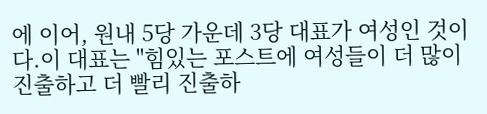에 이어, 원내 5당 가운데 3당 대표가 여성인 것이다.이 대표는 "힘있는 포스트에 여성들이 더 많이 진출하고 더 빨리 진출하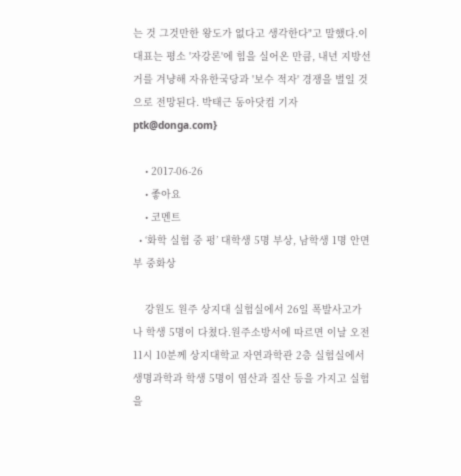는 것 그것만한 왕도가 없다고 생각한다"고 말했다.이 대표는 평소 '자강론'에 힘을 실어온 만큼, 내년 지방선거를 겨냥해 자유한국당과 '보수 적자' 경쟁을 벌일 것으로 전망된다. 박태근 동아닷컴 기자 ptk@donga.com}

    • 2017-06-26
    • 좋아요
    • 코멘트
  • ‘화학 실험 중 펑’ 대학생 5명 부상, 남학생 1명 안면부 중화상

    강원도 원주 상지대 실험실에서 26일 폭발사고가 나 학생 5명이 다쳤다.원주소방서에 따르면 이날 오전 11시 10분께 상지대학교 자연과학관 2층 실험실에서 생명과학과 학생 5명이 염산과 질산 등을 가지고 실험을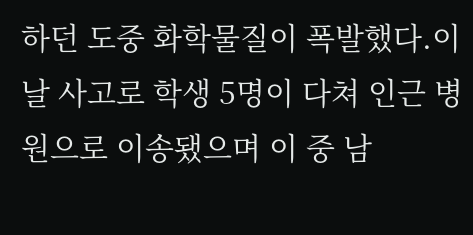하던 도중 화학물질이 폭발했다.이날 사고로 학생 5명이 다쳐 인근 병원으로 이송됐으며 이 중 남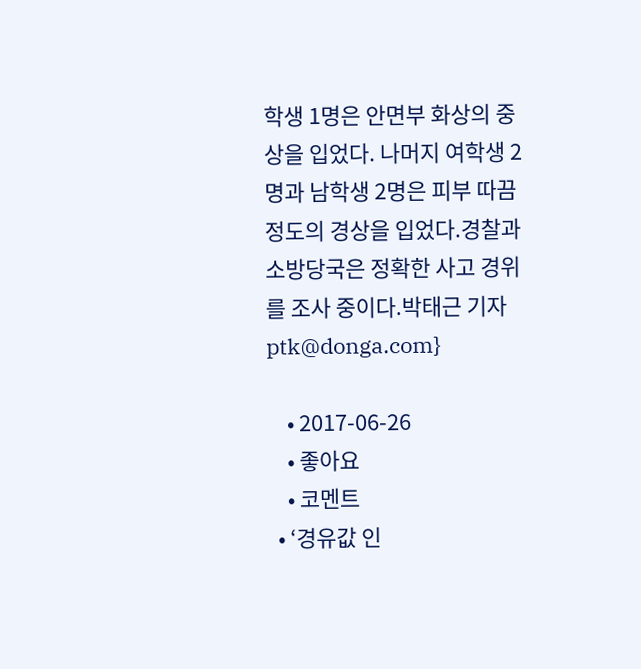학생 1명은 안면부 화상의 중상을 입었다. 나머지 여학생 2명과 남학생 2명은 피부 따끔 정도의 경상을 입었다.경찰과 소방당국은 정확한 사고 경위를 조사 중이다.박태근 기자 ptk@donga.com}

    • 2017-06-26
    • 좋아요
    • 코멘트
  • ‘경유값 인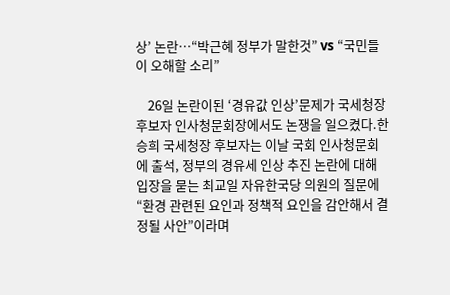상’ 논란…“박근혜 정부가 말한것” vs “국민들이 오해할 소리”

    26일 논란이된 ‘경유값 인상’문제가 국세청장 후보자 인사청문회장에서도 논쟁을 일으켰다.한승희 국세청장 후보자는 이날 국회 인사청문회에 출석, 정부의 경유세 인상 추진 논란에 대해 입장을 묻는 최교일 자유한국당 의원의 질문에 “환경 관련된 요인과 정책적 요인을 감안해서 결정될 사안”이라며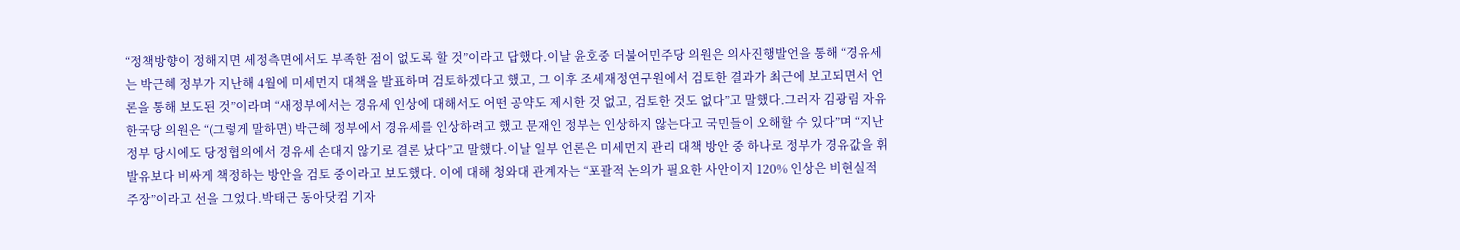“정책방향이 정해지면 세정측면에서도 부족한 점이 없도록 할 것”이라고 답했다.이날 윤호중 더불어민주당 의원은 의사진행발언을 통해 “경유세는 박근혜 정부가 지난해 4월에 미세먼지 대책을 발표하며 검토하겠다고 했고, 그 이후 조세재정연구원에서 검토한 결과가 최근에 보고되면서 언론을 통해 보도된 것”이라며 “새정부에서는 경유세 인상에 대해서도 어떤 공약도 제시한 것 없고, 검토한 것도 없다”고 말했다.그러자 김광림 자유한국당 의원은 “(그렇게 말하면) 박근혜 정부에서 경유세를 인상하려고 했고 문재인 정부는 인상하지 않는다고 국민들이 오해할 수 있다”며 “지난 정부 당시에도 당정협의에서 경유세 손대지 않기로 결론 났다”고 말했다.이날 일부 언론은 미세먼지 관리 대책 방안 중 하나로 정부가 경유값을 휘발유보다 비싸게 책정하는 방안을 검토 중이라고 보도했다. 이에 대해 청와대 관계자는 “포괄적 논의가 필요한 사안이지 120% 인상은 비현실적 주장”이라고 선을 그었다.박태근 동아닷컴 기자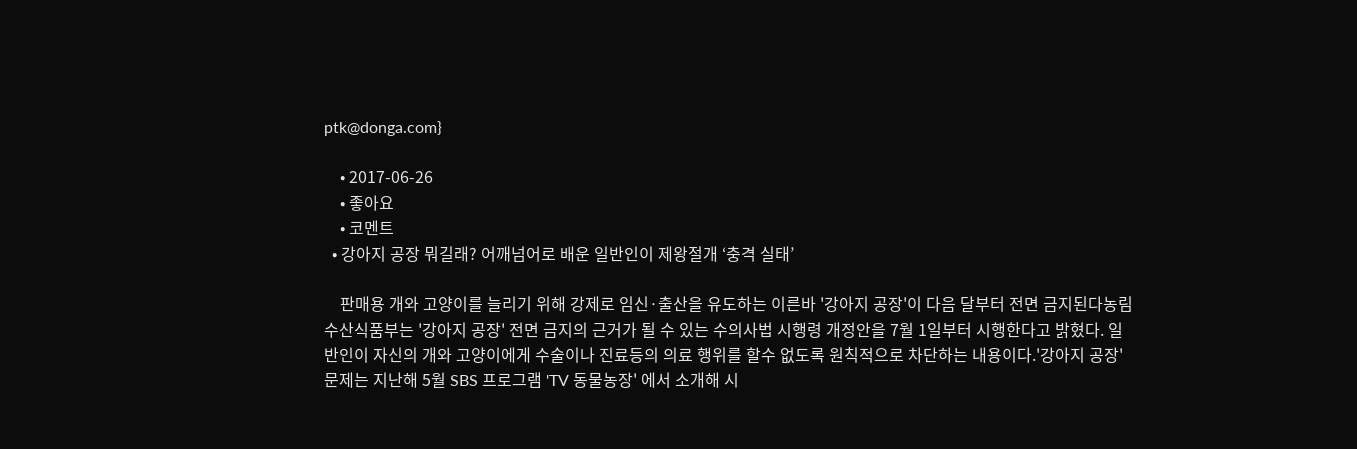ptk@donga.com}

    • 2017-06-26
    • 좋아요
    • 코멘트
  • 강아지 공장 뭐길래? 어깨넘어로 배운 일반인이 제왕절개 ‘충격 실태’

    판매용 개와 고양이를 늘리기 위해 강제로 임신·출산을 유도하는 이른바 '강아지 공장'이 다음 달부터 전면 금지된다농림수산식품부는 '강아지 공장' 전면 금지의 근거가 될 수 있는 수의사법 시행령 개정안을 7월 1일부터 시행한다고 밝혔다. 일반인이 자신의 개와 고양이에게 수술이나 진료등의 의료 행위를 할수 없도록 원칙적으로 차단하는 내용이다.'강아지 공장' 문제는 지난해 5월 SBS 프로그램 'TV 동물농장' 에서 소개해 시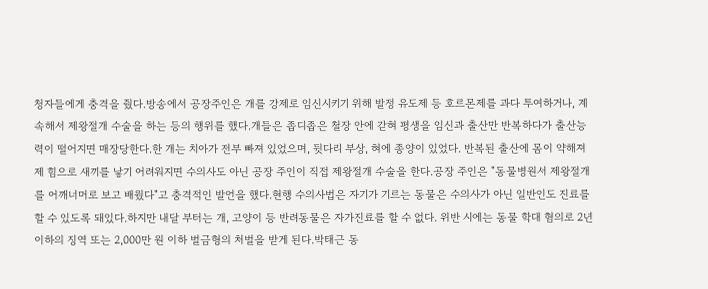청자들에게 충격을 줬다.방송에서 공장주인은 개를 강제로 임신시키기 위해 발정 유도제 등 호르몬제를 과다 투여하거나, 계속해서 제왕절개 수술을 하는 등의 행위를 했다.개들은 좁디좁은 철장 안에 갇혀 평생을 임신과 출산만 반복하다가 출산능력이 떨어지면 매장당한다.한 개는 치아가 전부 빠져 있었으며, 뒷다리 부상, 혀에 종양이 있었다. 반복된 출산에 몸이 약해져 제 힘으로 새끼를 낳기 어려워지면 수의사도 아닌 공장 주인이 직접 제왕절개 수술을 한다.공장 주인은 "동물병원서 제왕절개를 어깨너머로 보고 배웠다"고 충격적인 발언을 했다.현행 수의사법은 자기가 기르는 동물은 수의사가 아닌 일반인도 진료를 할 수 있도록 돼있다.하지만 내달 부터는 개, 고양이 등 반려동물은 자가진료를 할 수 없다. 위반 시에는 동물 학대 혐의로 2년 이하의 징역 또는 2,000만 원 이하 벌금형의 처벌을 받게 된다.박태근 동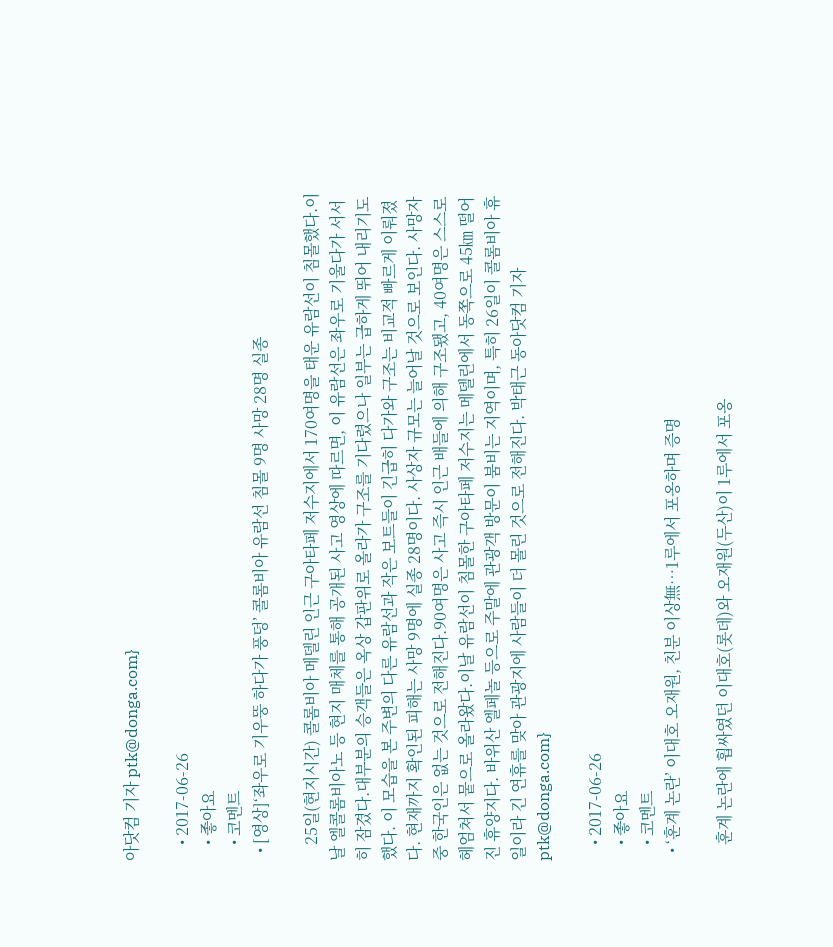아닷컴 기자 ptk@donga.com}

    • 2017-06-26
    • 좋아요
    • 코멘트
  • [영상]‘좌우로 기우뚱 하다가 풍덩’ 콜롬비아 유람선 침몰 9명 사망 28명 실종

    25일(현지시간) 콜롬비아 메델린 인근 구아타페 저수지에서 170여명을 태운 유람선이 침몰했다.이날 엘콜롬비아노 등 현지 매체를 통해 공개된 사고 영상에 따르면, 이 유람선은 좌우로 기울다가 서서히 잠겼다.대부분의 승객들은 옥상 갑판위로 올라가 구조를 기다렸으나 일부는 급하게 뛰어 내리기도 했다. 이 모습을 본 주변의 다른 유람선과 작은 보트들이 긴급히 다가와 구조는 비교적 빠르게 이뤄졌다. 현재까지 확인된 피해는 사망 9명에 실종 28명이다. 사상자 규모는 늘어날 것으로 보인다. 사망자 중 한국인은 없는 것으로 전해진다.90여명은 사고 즉시 인근 배들에 의해 구조됐고, 40여명은 스스로 헤엄쳐서 뭍으로 올라왔다.이날 유람선이 침몰한 구아타페 저수지는 메델린에서 동쪽으로 45㎞ 떨어진 휴양지다. 바위산 엘페놀 등으로 주말에 관광객 방문이 붐비는 지역이며, 특히 26일이 콜롬비아 휴일이라 긴 연휴를 맞아 관광지에 사람들이 더 몰린 것으로 전해진다. 박태근 동아닷컴 기자 ptk@donga.com}

    • 2017-06-26
    • 좋아요
    • 코멘트
  • ‘훈계 논란’ 이대호 오재원, 친분 이상無…1루에서 포옹하며 증명

    훈계 논란에 휩싸였던 이대호(롯데)와 오재원(두산)이 1루에서 포옹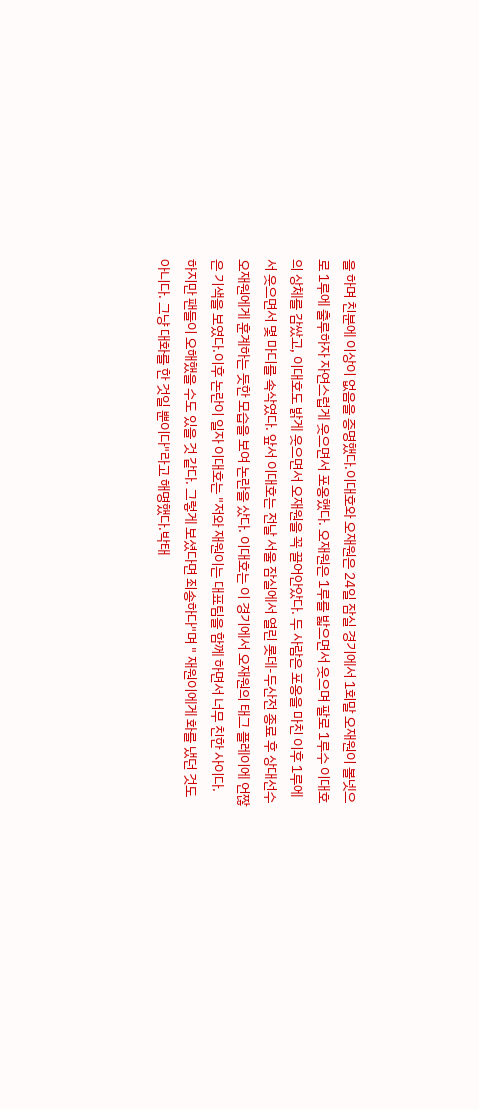을 하며 친분에 이상이 없음을 증명했다.이대호와 오재원은 24일 잠실 경기에서 1회말 오재원이 볼넷으로 1루에 출루하자 자연스럽게 웃으면서 포옹했다. 오재원은 1루를 밟으면서 웃으며 팔로 1루수 이대호의 상체를 감쌌고, 이대호도 밝게 웃으면서 오재원을 꼭 끌어안았다. 두 사람은 포옹을 마친 이후 1루에서 웃으면서 몇 마디를 속삭였다. 앞서 이대호는 전날 서울 잠실에서 열린 롯데-두산전 종료 후 상대선수 오재원에게 훈계하는 듯한 모습을 보여 논란을 샀다. 이대호는 이 경기에서 오재원의 태그 플레이에 언짢은 기색을 보였다.이후 논란이 일자 이대호는 "저와 재원이는 대표팀을 함께 하면서 너무 친한 사이다. 하지만 팬들이 오해했을 수도 있을 것 같다. 그렇게 보셨다면 죄송하다"며 " 재원이에게 화를 냈던 것도 아니다. 그냥 대화를 한 것일 뿐이다"라고 해명했다.박태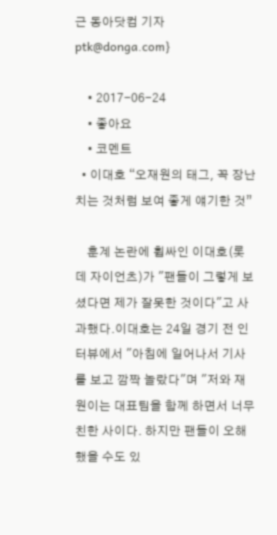근 동아닷컴 기자 ptk@donga.com}

    • 2017-06-24
    • 좋아요
    • 코멘트
  • 이대호 “오재원의 태그, 꼭 장난치는 것처럼 보여 좋게 얘기한 것”

    훈계 논란에 휩싸인 이대호(롯데 자이언츠)가 "팬들이 그렇게 보셨다면 제가 잘못한 것이다"고 사과했다.이대호는 24일 경기 전 인터뷰에서 "아침에 일어나서 기사를 보고 깜짝 놀랐다"며 "저와 재원이는 대표팀을 함께 하면서 너무 친한 사이다. 하지만 팬들이 오해했을 수도 있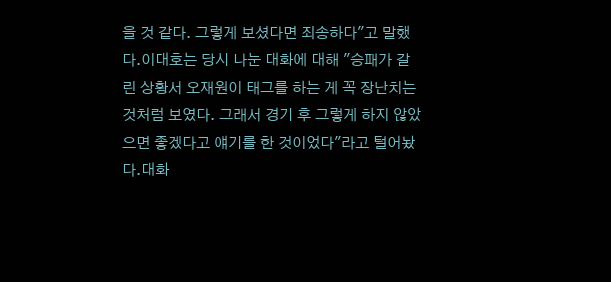을 것 같다. 그렇게 보셨다면 죄송하다"고 말했다.이대호는 당시 나눈 대화에 대해 "승패가 갈린 상황서 오재원이 태그를 하는 게 꼭 장난치는 것처럼 보였다. 그래서 경기 후 그렇게 하지 않았으면 좋겠다고 얘기를 한 것이었다"라고 털어놨다.대화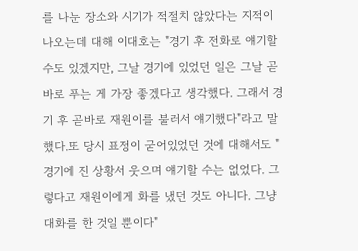를 나눈 장소와 시기가 적절치 않았다는 지적이 나오는데 대해 이대호는 "경기 후 전화로 얘기할 수도 있겠지만, 그날 경기에 있었던 일은 그날 곧바로 푸는 게 가장 좋겠다고 생각했다. 그래서 경기 후 곧바로 재원이를 불러서 얘기했다"라고 말했다.또 당시 표정이 굳어있었던 것에 대해서도 "경기에 진 상황서 웃으며 얘기할 수는 없었다. 그렇다고 재원이에게 화를 냈던 것도 아니다. 그냥 대화를 한 것일 뿐이다"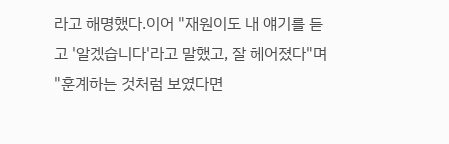라고 해명했다.이어 "재원이도 내 얘기를 듣고 '알겠습니다'라고 말했고, 잘 헤어졌다"며 "훈계하는 것처럼 보였다면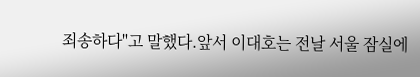죄송하다"고 말했다.앞서 이대호는 전날 서울 잠실에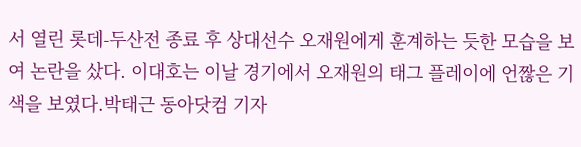서 열린 롯데-두산전 종료 후 상대선수 오재원에게 훈계하는 듯한 모습을 보여 논란을 샀다. 이대호는 이날 경기에서 오재원의 태그 플레이에 언짢은 기색을 보였다.박태근 동아닷컴 기자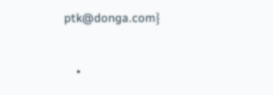ptk@donga.com}

    •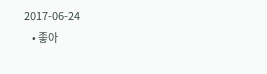2017-06-24
    • 좋아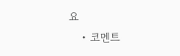요
    • 코멘트